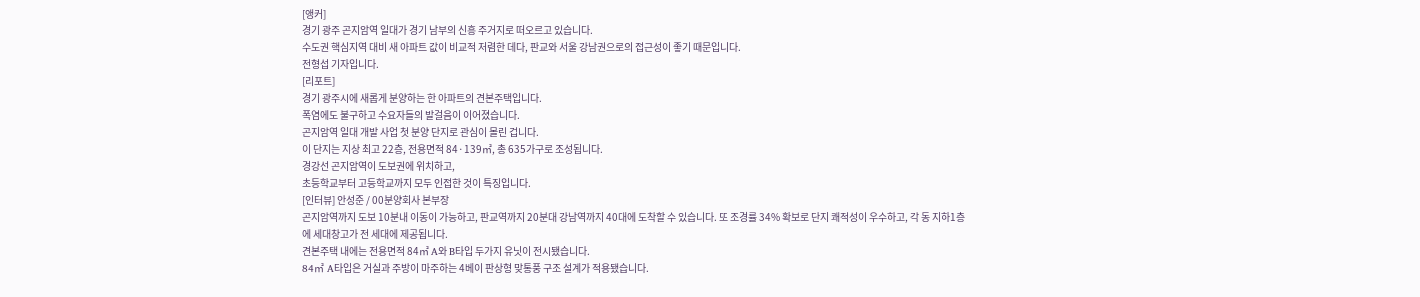[앵커]
경기 광주 곤지암역 일대가 경기 남부의 신흥 주거지로 떠오르고 있습니다.
수도권 핵심지역 대비 새 아파트 값이 비교적 저렴한 데다, 판교와 서울 강남권으로의 접근성이 좋기 때문입니다.
전형섭 기자입니다.
[리포트]
경기 광주시에 새롭게 분양하는 한 아파트의 견본주택입니다.
폭염에도 불구하고 수요자들의 발걸음이 이어졌습니다.
곤지암역 일대 개발 사업 첫 분양 단지로 관심이 몰린 겁니다.
이 단지는 지상 최고 22층, 전용면적 84·139㎡, 총 635가구로 조성됩니다.
경강선 곤지암역이 도보권에 위치하고,
초등학교부터 고등학교까지 모두 인접한 것이 특징입니다.
[인터뷰] 안성준 / 00분양회사 본부장
곤지암역까지 도보 10분내 이동이 가능하고, 판교역까지 20분대 강남역까지 40대에 도착할 수 있습니다. 또 조경률 34% 확보로 단지 쾌적성이 우수하고, 각 동 지하1층에 세대창고가 전 세대에 제공됩니다.
견본주택 내에는 전용면적 84㎡ A와 B타입 두가지 유닛이 전시됐습니다.
84㎡ A타입은 거실과 주방이 마주하는 4베이 판상형 맞통풍 구조 설계가 적용됐습니다.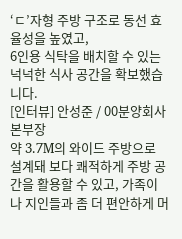‘ㄷ’자형 주방 구조로 동선 효율성을 높였고,
6인용 식탁을 배치할 수 있는 넉넉한 식사 공간을 확보했습니다.
[인터뷰] 안성준 / 00분양회사 본부장
약 3.7M의 와이드 주방으로 설계돼 보다 쾌적하게 주방 공간을 활용할 수 있고, 가족이나 지인들과 좀 더 편안하게 머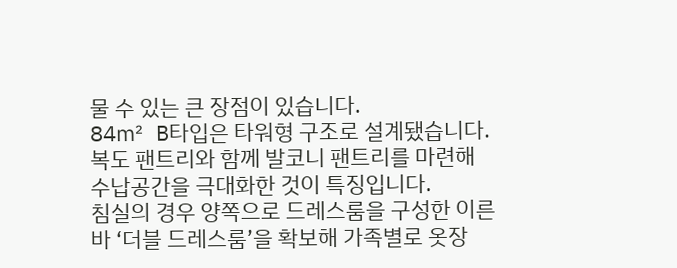물 수 있는 큰 장점이 있습니다.
84㎡ B타입은 타워형 구조로 설계됐습니다.
복도 팬트리와 함께 발코니 팬트리를 마련해 수납공간을 극대화한 것이 특징입니다.
침실의 경우 양쪽으로 드레스룸을 구성한 이른바 ‘더블 드레스룸’을 확보해 가족별로 옷장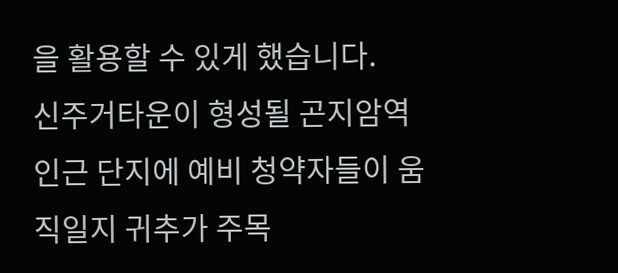을 활용할 수 있게 했습니다.
신주거타운이 형성될 곤지암역 인근 단지에 예비 청약자들이 움직일지 귀추가 주목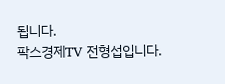됩니다.
팍스경제TV 전형섭입니다.